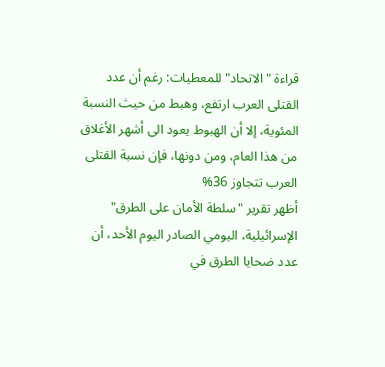قراءة "الاتحاد" للمعطيات: رغم أن عدد القتلى العرب ارتفع، وهبط من حيث النسبة المئوية، إلا أن الهبوط يعود الى أشهر الأغلاق من هذا العام، ومن دونها، فإن نسبة القتلى العرب تتجاوز 36%
أظهر تقرير "سلطة الأمان على الطرق" الإسرائيلية، اليومي الصادر اليوم الأحد، أن عدد ضحايا الطرق في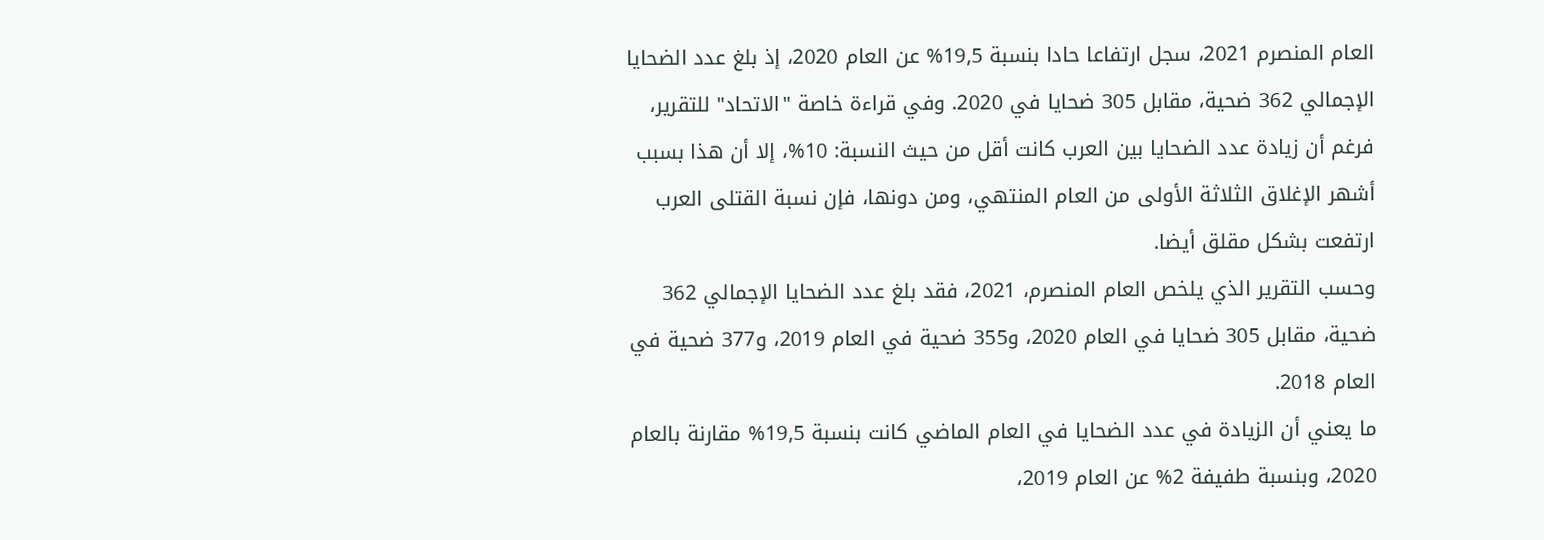العام المنصرم 2021، سجل ارتفاعا حادا بنسبة 19,5% عن العام 2020، إذ بلغ عدد الضحايا الإجمالي 362 ضحية، مقابل 305 ضحايا في 2020. وفي قراءة خاصة "الاتحاد" للتقرير، فرغم أن زيادة عدد الضحايا بين العرب كانت أقل من حيث النسبة: 10%، إلا أن هذا بسبب أشهر الإغلاق الثلاثة الأولى من العام المنتهي، ومن دونها، فإن نسبة القتلى العرب ارتفعت بشكل مقلق أيضا.
وحسب التقرير الذي يلخص العام المنصرم، 2021، فقد بلغ عدد الضحايا الإجمالي 362 ضحية، مقابل 305 ضحايا في العام 2020، و355 ضحية في العام 2019، و377 ضحية في العام 2018.
ما يعني أن الزيادة في عدد الضحايا في العام الماضي كانت بنسبة 19,5% مقارنة بالعام 2020، وبنسبة طفيفة 2% عن العام 2019،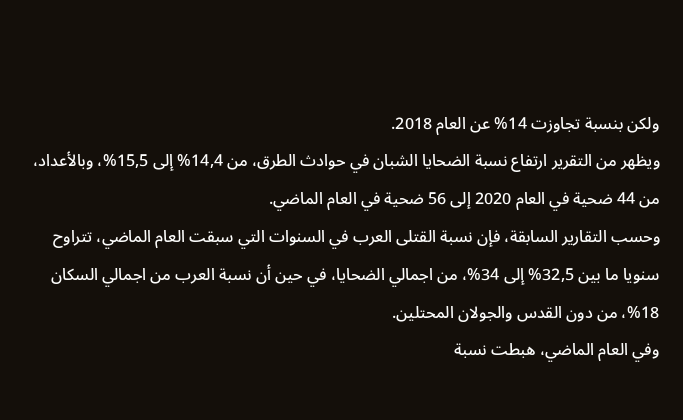ولكن بنسبة تجاوزت 14% عن العام 2018.
ويظهر من التقرير ارتفاع نسبة الضحايا الشبان في حوادث الطرق، من 14,4% إلى 15,5%، وبالأعداد، من 44 ضحية في العام 2020 إلى 56 ضحية في العام الماضي.
وحسب التقارير السابقة، فإن نسبة القتلى العرب في السنوات التي سبقت العام الماضي، تتراوح سنويا ما بين 32,5% إلى 34%، من اجمالي الضحايا، في حين أن نسبة العرب من اجمالي السكان 18%، من دون القدس والجولان المحتلين.
وفي العام الماضي، هبطت نسبة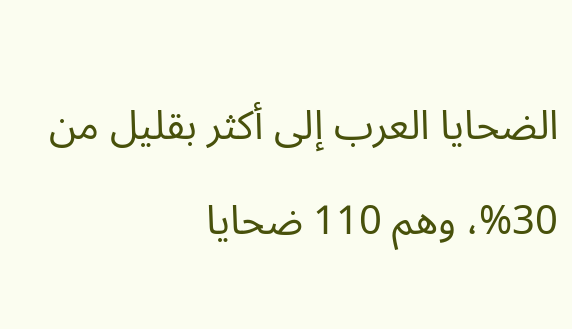الضحايا العرب إلى أكثر بقليل من 30%، وهم 110 ضحايا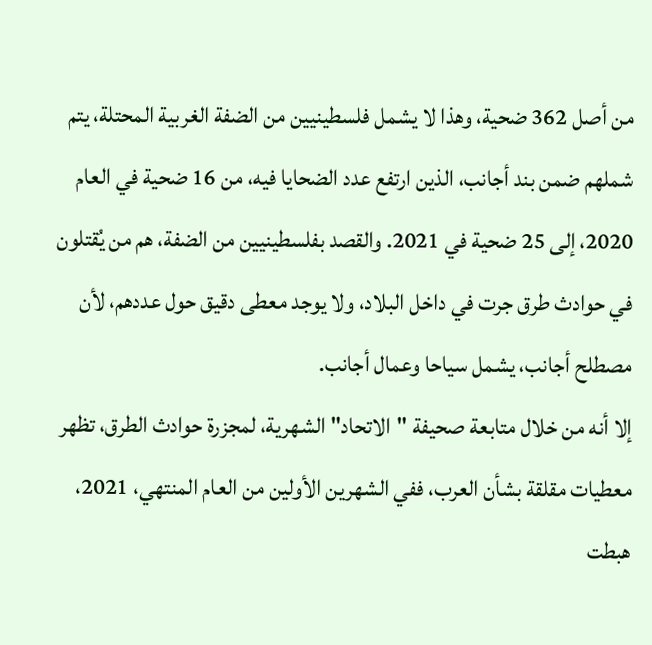من أصل 362 ضحية، وهذا لا يشمل فلسطينيين من الضفة الغربية المحتلة، يتم شملهم ضمن بند أجانب، الذين ارتفع عدد الضحايا فيه، من 16 ضحية في العام 2020، إلى 25 ضحية في 2021. والقصد بفلسطينيين من الضفة، هم من يُقتلون في حوادث طرق جرت في داخل البلاد، ولا يوجد معطى دقيق حول عددهم، لأن مصطلح أجانب، يشمل سياحا وعمال أجانب.
إلا أنه من خلال متابعة صحيفة "الاتحاد" الشهرية، لمجزرة حوادث الطرق، تظهر معطيات مقلقة بشأن العرب، ففي الشهرين الأولين من العام المنتهي، 2021، هبطت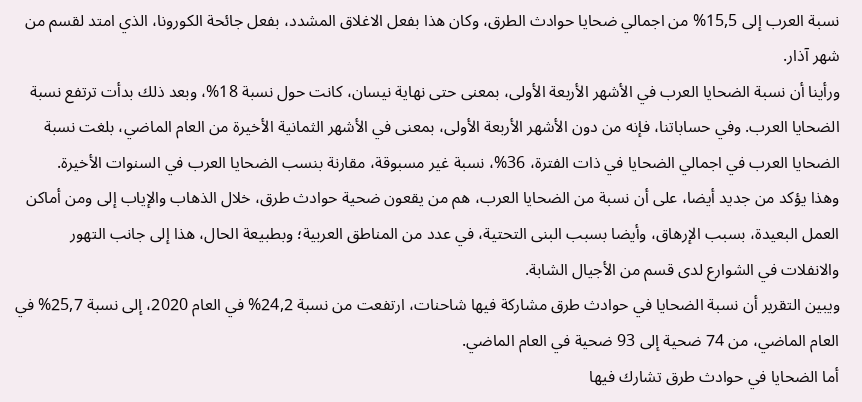نسبة العرب إلى 15,5% من اجمالي ضحايا حوادث الطرق، وكان هذا بفعل الاغلاق المشدد، بفعل جائحة الكورونا، الذي امتد لقسم من شهر آذار.
ورأينا أن نسبة الضحايا العرب في الأشهر الأربعة الأولى، بمعنى حتى نهاية نيسان، كانت حول نسبة 18%، وبعد ذلك بدأت ترتفع نسبة الضحايا العرب. وفي حساباتنا، فإنه من دون الأشهر الأربعة الأولى، بمعنى في الأشهر الثمانية الأخيرة من العام الماضي، بلغت نسبة الضحايا العرب في اجمالي الضحايا في ذات الفترة، 36%، نسبة غير مسبوقة، مقارنة بنسب الضحايا العرب في السنوات الأخيرة.
وهذا يؤكد من جديد أيضا، على أن نسبة من الضحايا العرب، هم من يقعون ضحية حوادث طرق، خلال الذهاب والإياب إلى ومن أماكن العمل البعيدة، بسبب الإرهاق، وأيضا بسبب البنى التحتية، في عدد من المناطق العربية؛ وبطبيعة الحال، هذا إلى جانب التهور والانفلات في الشوارع لدى قسم من الأجيال الشابة.
ويبين التقرير أن نسبة الضحايا في حوادث طرق مشاركة فيها شاحنات، ارتفعت من نسبة 24,2% في العام 2020، إلى نسبة 25,7% في العام الماضي، من 74 ضحية إلى 93 ضحية في العام الماضي.
أما الضحايا في حوادث طرق تشارك فيها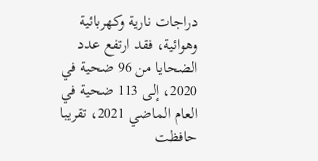دراجات نارية وكهربائية وهوائية، فقد ارتفع عدد الضحايا من 96 ضحية في 2020، إلى 113 ضحية في العام الماضي 2021، تقريبا حافظت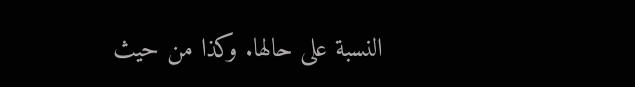النسبة على حالها. وكذا من حيث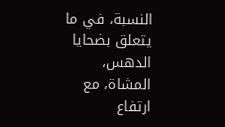النسبة، في ما يتعلق بضحايا الدهس، المشاة، مع ارتفاع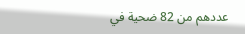عددهم من 82 ضحية في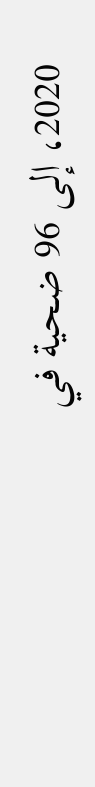2020، إلى 96 ضحية في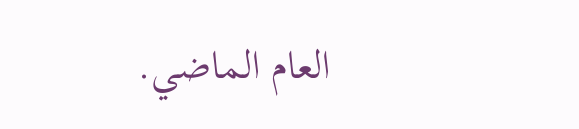العام الماضي.